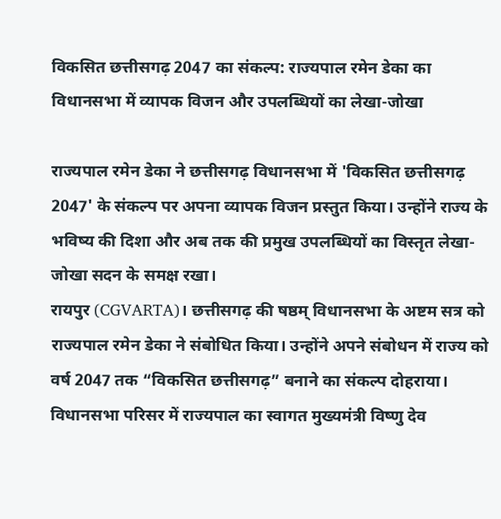विकसित छत्तीसगढ़ 2047 का संकल्प: राज्यपाल रमेन डेका का विधानसभा में व्यापक विजन और उपलब्धियों का लेखा-जोखा

राज्यपाल रमेन डेका ने छत्तीसगढ़ विधानसभा में 'विकसित छत्तीसगढ़ 2047' के संकल्प पर अपना व्यापक विजन प्रस्तुत किया। उन्होंने राज्य के भविष्य की दिशा और अब तक की प्रमुख उपलब्धियों का विस्तृत लेखा-जोखा सदन के समक्ष रखा।
रायपुर (CGVARTA)। छत्तीसगढ़ की षष्ठम् विधानसभा के अष्टम सत्र को राज्यपाल रमेन डेका ने संबोधित किया। उन्होंने अपने संबोधन में राज्य को वर्ष 2047 तक “विकसित छत्तीसगढ़” बनाने का संकल्प दोहराया। विधानसभा परिसर में राज्यपाल का स्वागत मुख्यमंत्री विष्णु देव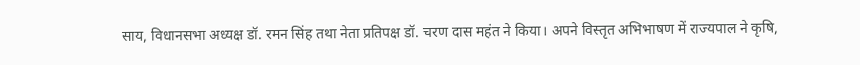साय, विधानसभा अध्यक्ष डॉ. रमन सिंह तथा नेता प्रतिपक्ष डॉ. चरण दास महंत ने किया। अपने विस्तृत अभिभाषण में राज्यपाल ने कृषि,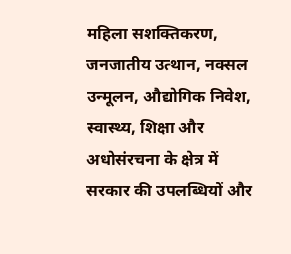महिला सशक्तिकरण, जनजातीय उत्थान, नक्सल उन्मूलन, औद्योगिक निवेश, स्वास्थ्य, शिक्षा और अधोसंरचना के क्षेत्र में सरकार की उपलब्धियों और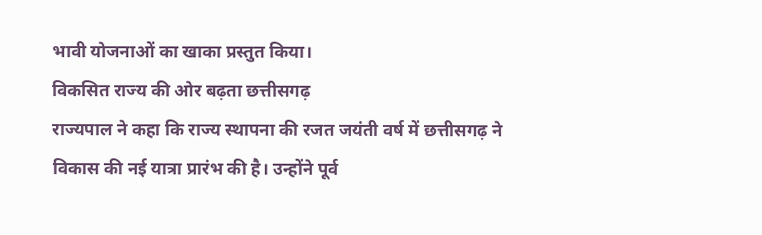भावी योजनाओं का खाका प्रस्तुत किया।
विकसित राज्य की ओर बढ़ता छत्तीसगढ़
राज्यपाल ने कहा कि राज्य स्थापना की रजत जयंती वर्ष में छत्तीसगढ़ ने विकास की नई यात्रा प्रारंभ की है। उन्होंने पूर्व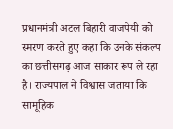प्रधानमंत्री अटल बिहारी वाजपेयी को स्मरण करते हुए कहा कि उनके संकल्प का छत्तीसगढ़ आज साकार रूप ले रहा है। राज्यपाल ने विश्वास जताया कि सामूहिक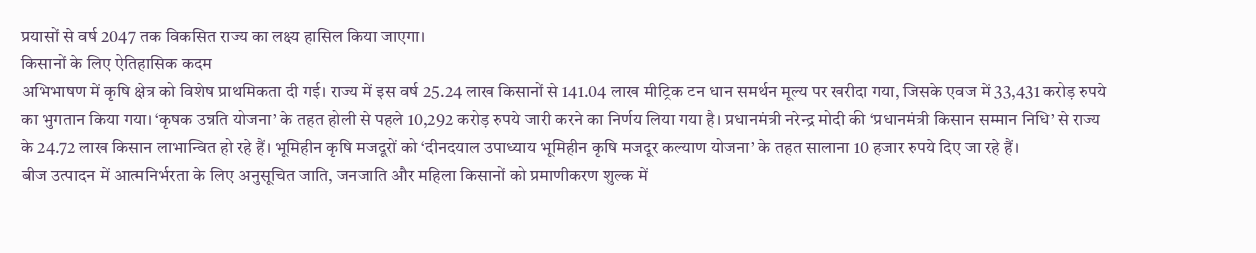प्रयासों से वर्ष 2047 तक विकसित राज्य का लक्ष्य हासिल किया जाएगा।
किसानों के लिए ऐतिहासिक कदम
अभिभाषण में कृषि क्षेत्र को विशेष प्राथमिकता दी गई। राज्य में इस वर्ष 25.24 लाख किसानों से 141.04 लाख मीट्रिक टन धान समर्थन मूल्य पर खरीदा गया, जिसके एवज में 33,431 करोड़ रुपये का भुगतान किया गया। ‘कृषक उन्नति योजना’ के तहत होली से पहले 10,292 करोड़ रुपये जारी करने का निर्णय लिया गया है। प्रधानमंत्री नरेन्द्र मोदी की ‘प्रधानमंत्री किसान सम्मान निधि’ से राज्य के 24.72 लाख किसान लाभान्वित हो रहे हैं। भूमिहीन कृषि मजदूरों को ‘दीनदयाल उपाध्याय भूमिहीन कृषि मजदूर कल्याण योजना’ के तहत सालाना 10 हजार रुपये दिए जा रहे हैं।
बीज उत्पादन में आत्मनिर्भरता के लिए अनुसूचित जाति, जनजाति और महिला किसानों को प्रमाणीकरण शुल्क में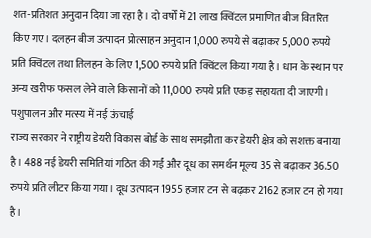शत-प्रतिशत अनुदान दिया जा रहा है। दो वर्षों में 21 लाख क्विंटल प्रमाणित बीज वितरित किए गए। दलहन बीज उत्पादन प्रोत्साहन अनुदान 1,000 रुपये से बढ़ाकर 5,000 रुपये प्रति क्विंटल तथा तिलहन के लिए 1,500 रुपये प्रति क्विंटल किया गया है। धान के स्थान पर अन्य खरीफ फसल लेने वाले किसानों को 11,000 रुपये प्रति एकड़ सहायता दी जाएगी।
पशुपालन और मत्स्य में नई ऊंचाई
राज्य सरकार ने राष्ट्रीय डेयरी विकास बोर्ड के साथ समझौता कर डेयरी क्षेत्र को सशक्त बनाया है। 488 नई डेयरी समितियां गठित की गईं और दूध का समर्थन मूल्य 35 से बढ़ाकर 36.50 रुपये प्रति लीटर किया गया। दूध उत्पादन 1955 हजार टन से बढ़कर 2162 हजार टन हो गया है।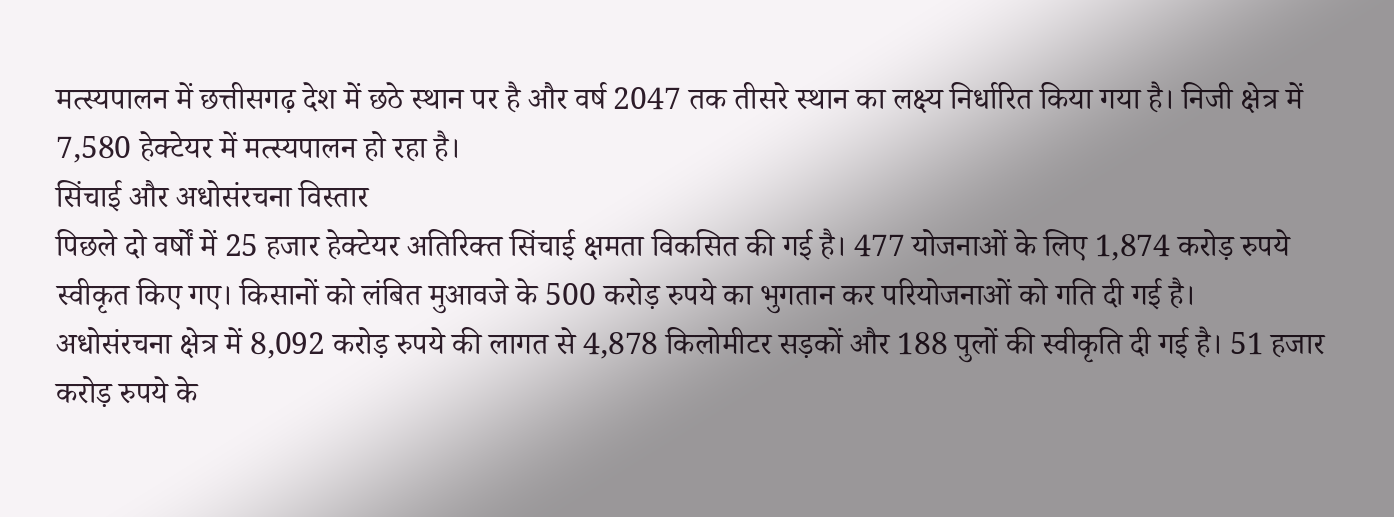मत्स्यपालन में छत्तीसगढ़ देश में छठे स्थान पर है और वर्ष 2047 तक तीसरे स्थान का लक्ष्य निर्धारित किया गया है। निजी क्षेत्र में 7,580 हेक्टेयर में मत्स्यपालन हो रहा है।
सिंचाई और अधोसंरचना विस्तार
पिछले दो वर्षों में 25 हजार हेक्टेयर अतिरिक्त सिंचाई क्षमता विकसित की गई है। 477 योजनाओं के लिए 1,874 करोड़ रुपये स्वीकृत किए गए। किसानों को लंबित मुआवजे के 500 करोड़ रुपये का भुगतान कर परियोजनाओं को गति दी गई है।
अधोसंरचना क्षेत्र में 8,092 करोड़ रुपये की लागत से 4,878 किलोमीटर सड़कों और 188 पुलों की स्वीकृति दी गई है। 51 हजार करोड़ रुपये के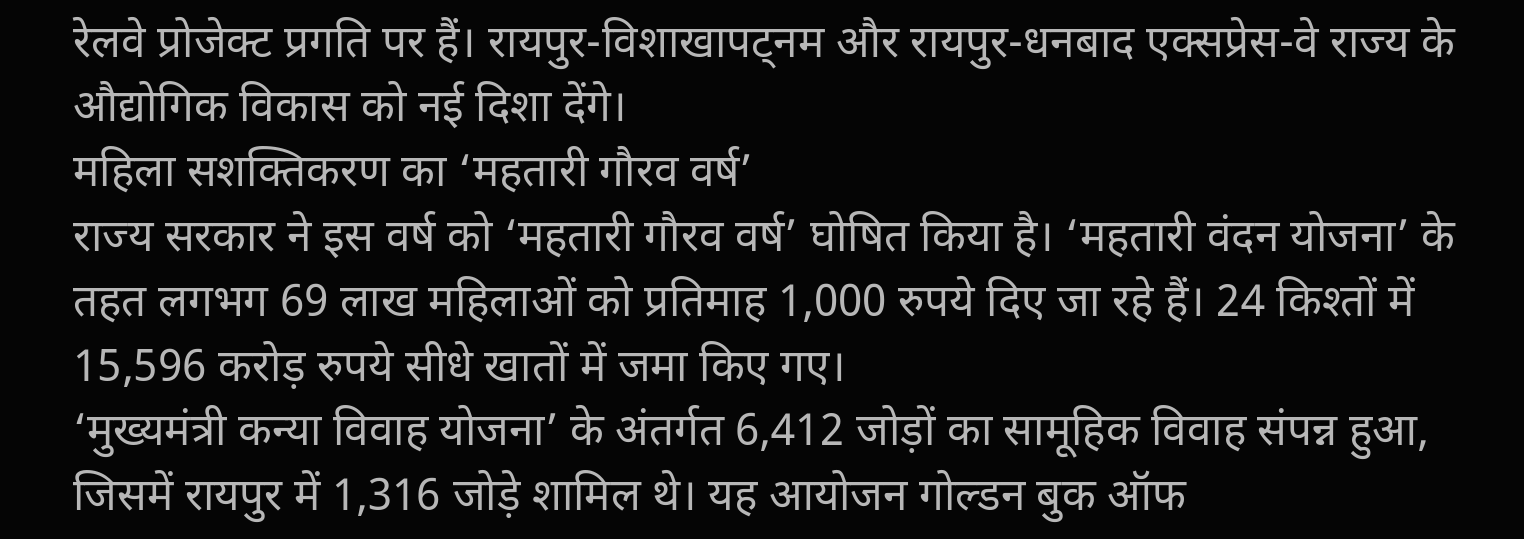रेलवे प्रोजेक्ट प्रगति पर हैं। रायपुर-विशाखापट्नम और रायपुर-धनबाद एक्सप्रेस-वे राज्य के औद्योगिक विकास को नई दिशा देंगे।
महिला सशक्तिकरण का ‘महतारी गौरव वर्ष’
राज्य सरकार ने इस वर्ष को ‘महतारी गौरव वर्ष’ घोषित किया है। ‘महतारी वंदन योजना’ के तहत लगभग 69 लाख महिलाओं को प्रतिमाह 1,000 रुपये दिए जा रहे हैं। 24 किश्तों में 15,596 करोड़ रुपये सीधे खातों में जमा किए गए।
‘मुख्यमंत्री कन्या विवाह योजना’ के अंतर्गत 6,412 जोड़ों का सामूहिक विवाह संपन्न हुआ, जिसमें रायपुर में 1,316 जोड़े शामिल थे। यह आयोजन गोल्डन बुक ऑफ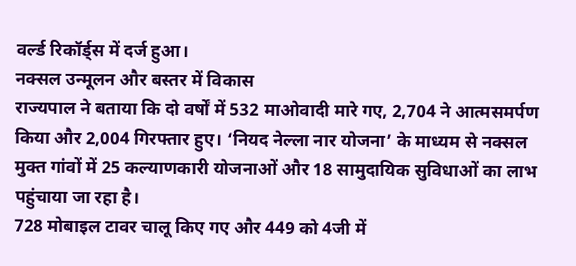वर्ल्ड रिकॉर्ड्स में दर्ज हुआ।
नक्सल उन्मूलन और बस्तर में विकास
राज्यपाल ने बताया कि दो वर्षों में 532 माओवादी मारे गए, 2,704 ने आत्मसमर्पण किया और 2,004 गिरफ्तार हुए। ‘नियद नेल्ला नार योजना’ के माध्यम से नक्सल मुक्त गांवों में 25 कल्याणकारी योजनाओं और 18 सामुदायिक सुविधाओं का लाभ पहुंचाया जा रहा है।
728 मोबाइल टावर चालू किए गए और 449 को 4जी में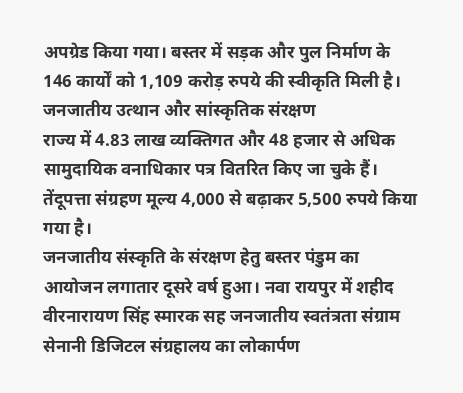अपग्रेड किया गया। बस्तर में सड़क और पुल निर्माण के 146 कार्यों को 1,109 करोड़ रुपये की स्वीकृति मिली है।
जनजातीय उत्थान और सांस्कृतिक संरक्षण
राज्य में 4.83 लाख व्यक्तिगत और 48 हजार से अधिक सामुदायिक वनाधिकार पत्र वितरित किए जा चुके हैं। तेंदूपत्ता संग्रहण मूल्य 4,000 से बढ़ाकर 5,500 रुपये किया गया है।
जनजातीय संस्कृति के संरक्षण हेतु बस्तर पंडुम का आयोजन लगातार दूसरे वर्ष हुआ। नवा रायपुर में शहीद वीरनारायण सिंह स्मारक सह जनजातीय स्वतंत्रता संग्राम सेनानी डिजिटल संग्रहालय का लोकार्पण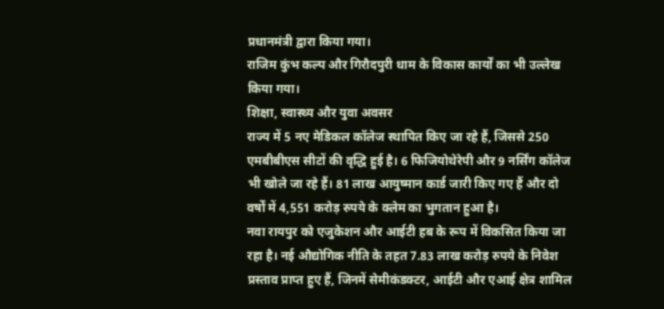प्रधानमंत्री द्वारा किया गया।
राजिम कुंभ कल्प और गिरौदपुरी धाम के विकास कार्यों का भी उल्लेख किया गया।
शिक्षा, स्वास्थ्य और युवा अवसर
राज्य में 5 नए मेडिकल कॉलेज स्थापित किए जा रहे हैं, जिससे 250 एमबीबीएस सीटों की वृद्धि हुई है। 6 फिजियोथेरेपी और 9 नर्सिंग कॉलेज भी खोले जा रहे हैं। 81 लाख आयुष्मान कार्ड जारी किए गए हैं और दो वर्षों में 4,551 करोड़ रुपये के क्लेम का भुगतान हुआ है।
नवा रायपुर को एजुकेशन और आईटी हब के रूप में विकसित किया जा रहा है। नई औद्योगिक नीति के तहत 7.83 लाख करोड़ रुपये के निवेश प्रस्ताव प्राप्त हुए हैं, जिनमें सेमीकंडक्टर, आईटी और एआई क्षेत्र शामिल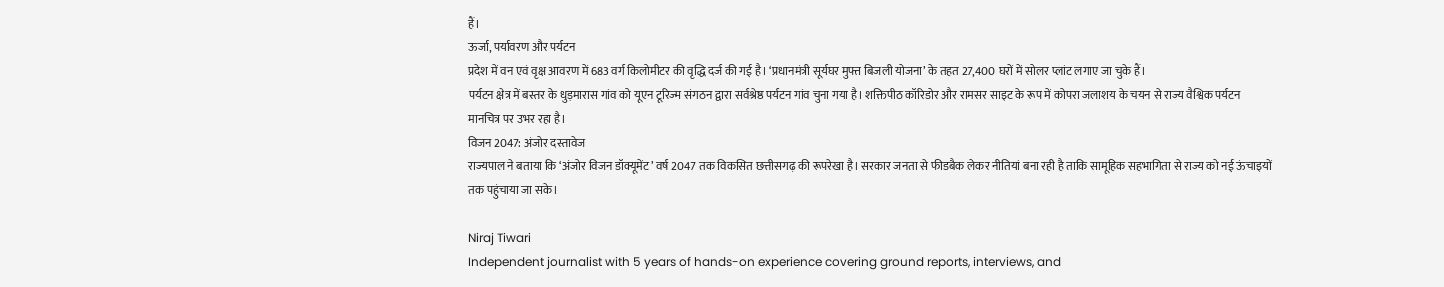हैं।
ऊर्जा, पर्यावरण और पर्यटन
प्रदेश में वन एवं वृक्ष आवरण में 683 वर्ग किलोमीटर की वृद्धि दर्ज की गई है। ‘प्रधानमंत्री सूर्यघर मुफ्त बिजली योजना’ के तहत 27,400 घरों में सोलर प्लांट लगाए जा चुके हैं।
पर्यटन क्षेत्र में बस्तर के धुड़मारास गांव को यूएन टूरिज्म संगठन द्वारा सर्वश्रेष्ठ पर्यटन गांव चुना गया है। शक्तिपीठ कॉरिडोर और रामसर साइट के रूप में कोपरा जलाशय के चयन से राज्य वैश्विक पर्यटन मानचित्र पर उभर रहा है।
विजन 2047: अंजोर दस्तावेज
राज्यपाल ने बताया कि ‘अंजोर विजन डॉक्यूमेंट’ वर्ष 2047 तक विकसित छत्तीसगढ़ की रूपरेखा है। सरकार जनता से फीडबैक लेकर नीतियां बना रही है ताकि सामूहिक सहभागिता से राज्य को नई ऊंचाइयों तक पहुंचाया जा सके।

Niraj Tiwari
Independent journalist with 5 years of hands-on experience covering ground reports, interviews, and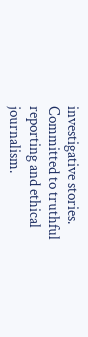investigative stories. Committed to truthful reporting and ethical journalism.